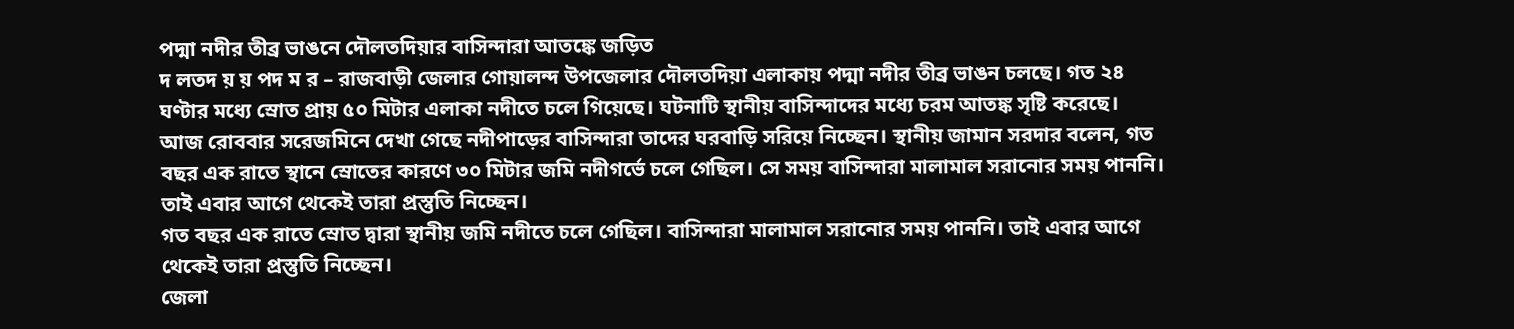পদ্মা নদীর তীব্র ভাঙনে দৌলতদিয়ার বাসিন্দারা আতঙ্কে জড়িত
দ লতদ য় য় পদ ম র – রাজবাড়ী জেলার গোয়ালন্দ উপজেলার দৌলতদিয়া এলাকায় পদ্মা নদীর তীব্র ভাঙন চলছে। গত ২৪ ঘণ্টার মধ্যে স্রোত প্রায় ৫০ মিটার এলাকা নদীতে চলে গিয়েছে। ঘটনাটি স্থানীয় বাসিন্দাদের মধ্যে চরম আতঙ্ক সৃষ্টি করেছে।
আজ রোববার সরেজমিনে দেখা গেছে নদীপাড়ের বাসিন্দারা তাদের ঘরবাড়ি সরিয়ে নিচ্ছেন। স্থানীয় জামান সরদার বলেন, গত বছর এক রাতে স্থানে স্রোতের কারণে ৩০ মিটার জমি নদীগর্ভে চলে গেছিল। সে সময় বাসিন্দারা মালামাল সরানোর সময় পাননি। তাই এবার আগে থেকেই তারা প্রস্তুতি নিচ্ছেন।
গত বছর এক রাতে স্রোত দ্বারা স্থানীয় জমি নদীতে চলে গেছিল। বাসিন্দারা মালামাল সরানোর সময় পাননি। তাই এবার আগে থেকেই তারা প্রস্তুতি নিচ্ছেন।
জেলা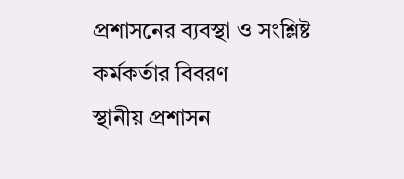প্রশাসনের ব্যবস্থা ও সংশ্লিষ্ট কর্মকর্তার বিবরণ
স্থানীয় প্রশাসন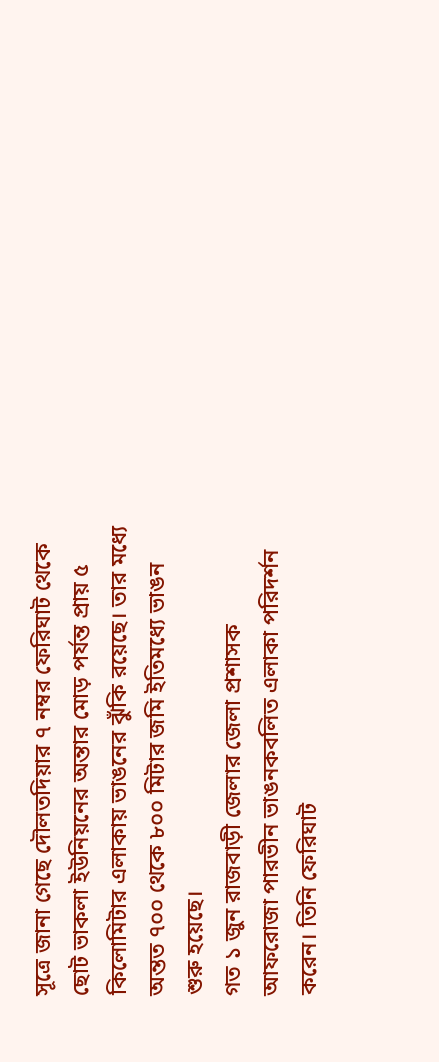সূত্রে জানা গেছে দৌলতদিয়ার ৭ নম্বর ফেরিঘাট থেকে ছোট ভাকলা ইউনিয়নের অন্তার মোড় পর্যন্ত প্রায় ৫ কিলোমিটার এলাকায় ভাঙনের ঝুঁকি রয়েছে। তার মধ্যে অন্তত ৭০০ থেকে ৮০০ মিটার জমি ইতিমধ্যে ভাঙন শুরু হয়েছে।
গত ১ জুন রাজবাড়ী জেলার জেলা প্রশাসক আফরোজা পারভীন ভাঙনকবলিত এলাকা পরিদর্শন করেন। তিনি ফেরিঘাট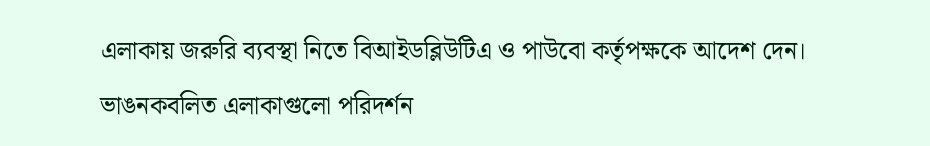এলাকায় জরুরি ব্যবস্থা নিতে বিআইডব্লিউটিএ ও পাউবো কর্তৃপক্ষকে আদেশ দেন।
ভাঙনকবলিত এলাকাগুলো পরিদর্শন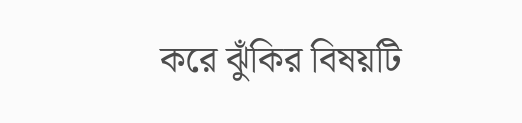করে ঝুঁকির বিষয়টি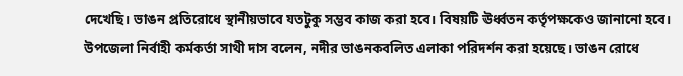দেখেছি। ভাঙন প্রতিরোধে স্থানীয়ভাবে যতটুকু সম্ভব কাজ করা হবে। বিষয়টি ঊর্ধ্বতন কর্তৃপক্ষকেও জানানো হবে।
উপজেলা নির্বাহী কর্মকর্তা সাথী দাস বলেন, নদীর ভাঙনকবলিত এলাকা পরিদর্শন করা হয়েছে। ভাঙন রোধে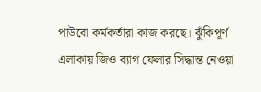পাউবো কর্মকর্তারা কাজ করছে। ঝুঁকিপূর্ণ এলাকায় জিও ব্যাগ ফেলার সিদ্ধান্ত নেওয়া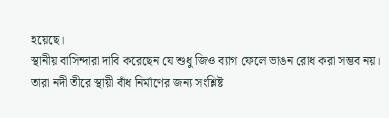হয়েছে।
স্থানীয় বাসিন্দারা দাবি করেছেন যে শুধু জিও ব্যাগ ফেলে ভাঙন রোধ করা সম্ভব নয়। তারা নদী তীরে স্থায়ী বাঁধ নির্মাণের জন্য সংশ্লিষ্ট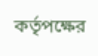কর্তৃপক্ষের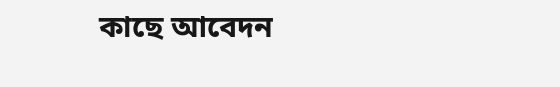কাছে আবেদন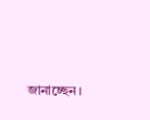জানাচ্ছেন।